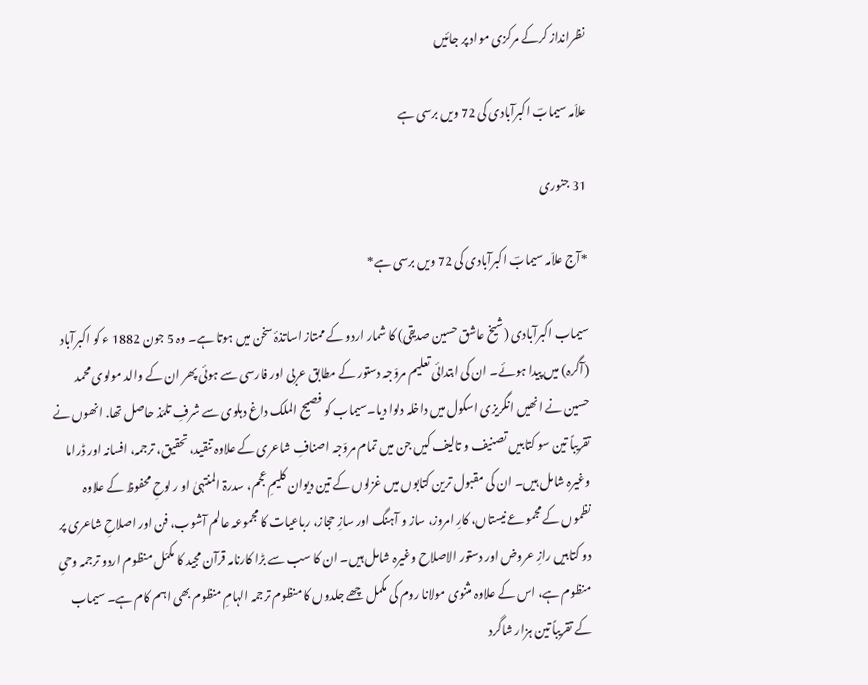نظرانداز کرکے مرکزی مواد پر جائیں

علاّمہ سیمابؔ اکبرآبادی کی 72 ویں برسی ہے

31 جنوری

*آج علاّمہ سیمابؔ اکبرآبادی کی 72 ویں برسی ہے*

سیماب اکبرآبادی (شیخ عاشق حسین صدیقی) کا شمار اردو کے ممتاز اساتذۂ سخن میں ہوتا ہے۔ وہ 5 جون 1882 ء کو اکبرآباد (آگرہ) میں پیدا ہوئے۔ ان کی ابتدائی تعلیم مروّجہ دستور کے مطابق عربی اور فارسی سے ہوئی پھر ان کے والد مولوی محمد حسین نے انھیں انگریزی اسکول میں داخلہ دلوا دیا۔سیماب کو فصیح الملک داغ دہلوی سے شرفِ تلمّذ حاصل تھا. انھوں نے تقریباً تین سو کتابیں تصنیف و تالیف کیں جن میں تمام مروّجہ اصنافِ شاعری کے علاوہ تنقید، تحقیق، ترجمہ، افسانہ اور ڈراما وغیرہ شامل ہیں۔ ان کی مقبول ترین کتابوں میں غزلوں کے تین دیوان کلیمِ عجم، سدرۃ المنتہیٰ او ر لوحِ محفوظ کے علاوہ نظموں کے مجموعے نیستاں، کارِ امروز، ساز و آہنگ اور سازِ حجاز، رباعیات کا مجموعہ عالم آشوب، فن اور اصلاحِ شاعری پر دو کتابیں رازِ عروض اور دستور الاصلاح وغیرہ شامل ہیں۔ ان کا سب سے بڑا کارنامہ قرآن مجید کا مکمّل منظوم اردو ترجمہ وحیِ منظوم ہے، اس کے علاوہ مثنوی مولانا روم کی مکمل چھے جلدوں کا منظوم ترجمہ الہامِ منظوم بھی اہم کام ہے۔ سیماب کے تقریباً تین ہزار شاگرد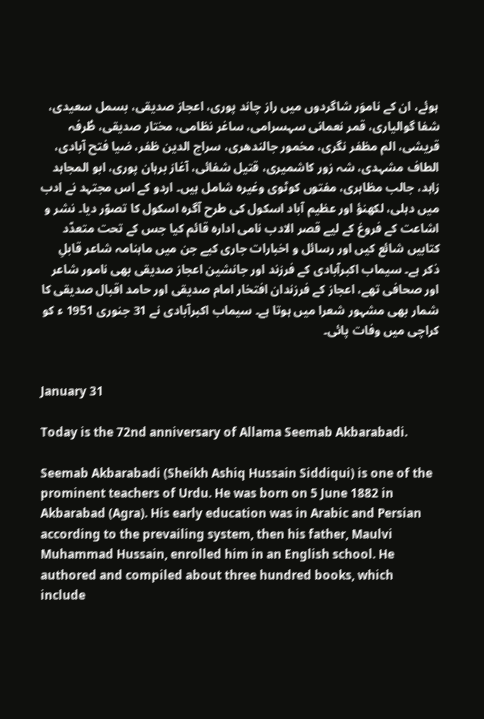ہوئے، ان کے ناموَر شاگردوں میں راز چاند پوری، اعجاز صدیقی، بسمل سعیدی، شفا گوالیاری، قمر نعمانی سہسرامی، ساغر نظامی، مختار صدیقی، طُرفہ قریشی، الم مظفر نگری، مخمور جالندھری، سراج الدین ظفر، ضیا فتح آبادی، الطاف مشہدی، شہ زور کاشمیری، قتیل شفائی، آغاز برہان پوری، ابو المجاہد زاہد، جالب مظاہری، مفتوں کوٹوی وغیرہ شامل ہیں۔ اردو کے اس مجتہد نے ادب میں دہلی، لکھنؤ اور عظیم آباد اسکول کی طرح آگرہ اسکول کا تصوّر دیا۔ نشر و اشاعت کے فروغ کے لیے قصر الادب نامی ادارہ قائم کیا جس کے تحت متعدّد کتابیں شائع کیں اور رسائل و اخبارات جاری کیے جن میں ماہنامہ شاعر قابلِ ذکر ہے۔ سیماب اکبرآبادی کے فرزند اور جانشین اعجاز صدیقی بھی نامور شاعر اور صحافی تھے، اعجاز کے فرزندان افتخار امام صدیقی اور حامد اقبال صدیقی کا شمار بھی مشہور شعرا میں ہوتا ہے۔ سیماب اکبرآبادی نے 31 جنوری 1951 ء کو کراچی میں وفات پائی۔


January 31

Today is the 72nd anniversary of Allama Seemab Akbarabadi.

Seemab Akbarabadi (Sheikh Ashiq Hussain Siddiqui) is one of the prominent teachers of Urdu. He was born on 5 June 1882 in Akbarabad (Agra). His early education was in Arabic and Persian according to the prevailing system, then his father, Maulvi Muhammad Hussain, enrolled him in an English school. He authored and compiled about three hundred books, which include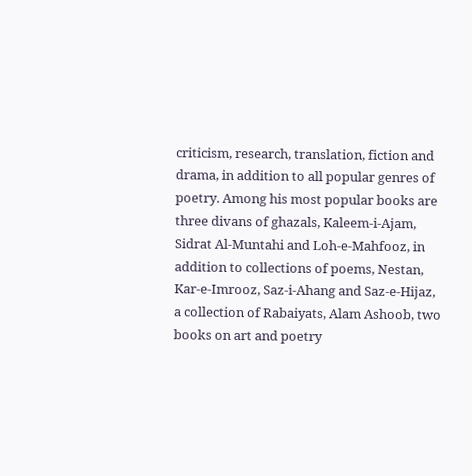criticism, research, translation, fiction and drama, in addition to all popular genres of poetry. Among his most popular books are three divans of ghazals, Kaleem-i-Ajam, Sidrat Al-Muntahi and Loh-e-Mahfooz, in addition to collections of poems, Nestan, Kar-e-Imrooz, Saz-i-Ahang and Saz-e-Hijaz, a collection of Rabaiyats, Alam Ashoob, two books on art and poetry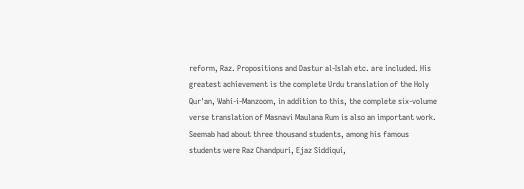reform, Raz. Propositions and Dastur al-Islah etc. are included. His greatest achievement is the complete Urdu translation of the Holy Qur'an, Wahi-i-Manzoom, in addition to this, the complete six-volume verse translation of Masnavi Maulana Rum is also an important work. Seemab had about three thousand students, among his famous students were Raz Chandpuri, Ejaz Siddiqui,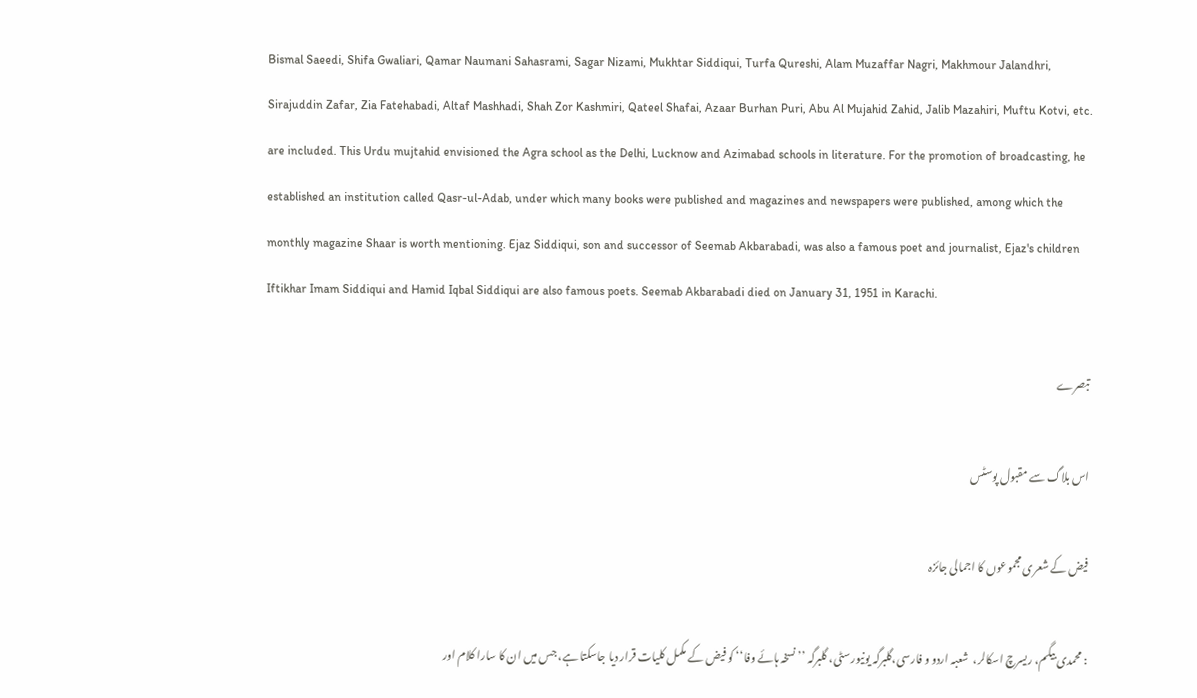Bismal Saeedi, Shifa Gwaliari, Qamar Naumani Sahasrami, Sagar Nizami, Mukhtar Siddiqui, Turfa Qureshi, Alam Muzaffar Nagri, Makhmour Jalandhri, Sirajuddin Zafar, Zia Fatehabadi, Altaf Mashhadi, Shah Zor Kashmiri, Qateel Shafai, Azaar Burhan Puri, Abu Al Mujahid Zahid, Jalib Mazahiri, Muftu Kotvi, etc. are included. This Urdu mujtahid envisioned the Agra school as the Delhi, Lucknow and Azimabad schools in literature. For the promotion of broadcasting, he established an institution called Qasr-ul-Adab, under which many books were published and magazines and newspapers were published, among which the monthly magazine Shaar is worth mentioning. Ejaz Siddiqui, son and successor of Seemab Akbarabadi, was also a famous poet and journalist, Ejaz's children Iftikhar Imam Siddiqui and Hamid Iqbal Siddiqui are also famous poets. Seemab Akbarabadi died on January 31, 1951 in Karachi.

تبصرے

اس بلاگ سے مقبول پوسٹس

فیض کے شعری مجموعوں کا اجمالی جائزہ

: محمدی بیگم، ریسرچ اسکالر،  شعبہ اردو و فارسی،گلبرگہ یونیورسٹی، گلبرگہ ’’نسخہ ہائے وفا‘‘ کو فیض کے مکمل کلیات قرار دیا جاسکتا ہے، جس میں ان کا سارا کلام اور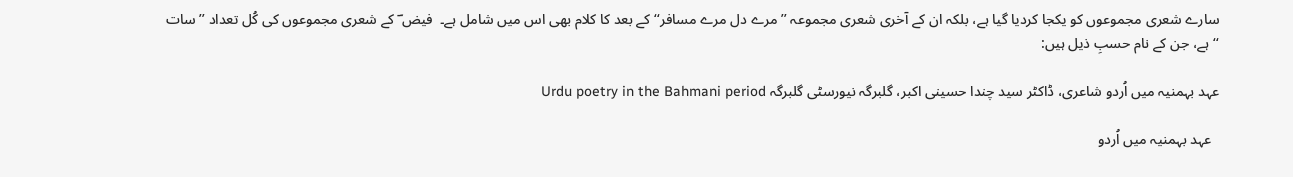سارے شعری مجموعوں کو یکجا کردیا گیا ہے، بلکہ ان کے آخری شعری مجموعہ ’’ مرے دل مرے مسافر‘‘ کے بعد کا کلام بھی اس میں شامل ہے۔  فیض ؔ کے شعری مجموعوں کی کُل تعداد ’’سات ‘‘ ہے، جن کے نام حسبِ ذیل ہیں:

عہد بہمنیہ میں اُردو شاعری، ڈاکٹر سید چندا حسینی اکبر، گلبرگہ نیورسٹی گلبرگہ Urdu poetry in the Bahmani period

  عہد بہمنیہ میں اُردو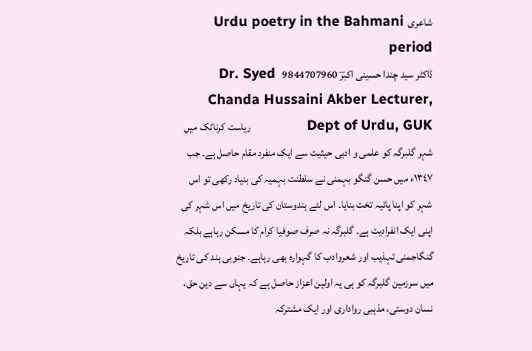شاعری  Urdu poetry in the Bahmani period                                                                                                 ڈاکٹر سید چندا حسینی اکبرؔ 9844707960   Dr. Syed Chanda Hussaini Akber Lecturer, Dept of Urdu, GUK              ریاست کرناٹک میں شہر گلبرگہ کو علمی و ادبی حیثیت سے ایک منفرد مقام حاصل ہے۔ جب ١٣٤٧ء میں حسن گنگو بہمنی نے سلطنت بہمیہ کی بنیاد رکھی تو اس شہر کو اپنا پائیہ تخت بنایا۔ اس لئے ہندوستان کی تاریخ میں اس شہر کی اپنی ایک انفرادیت ہے۔ گلبرگہ نہ صرف صوفیا کرام کا مسکن رہاہے بلکہ گنگاجمنی تہذیب اور شعروادب کا گہوارہ بھی رہاہے۔ جنوبی ہند کی تاریخ میں سرزمین گلبرگہ کو ہی یہ اولین اعزاز حاصل ہے کہ یہاں سے دین حق، نسان دوستی، مذہبی رواداری اور ایک مشترکہ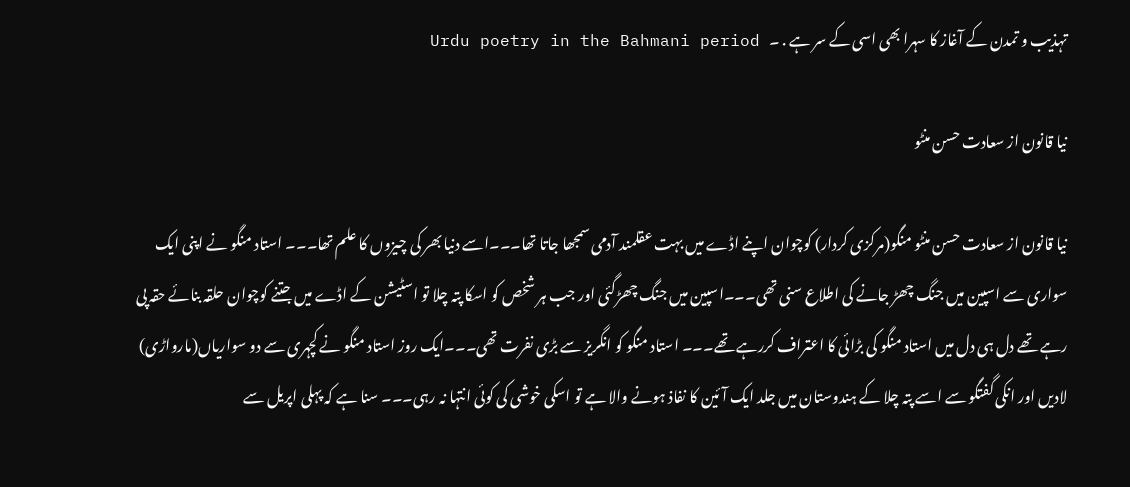تہذیب و تمدن کے آغاز کا سہرا بھی اسی کے سر ہے . ۔   Urdu poetry in the Bahmani period

نیا قانون از سعادت حسن منٹو

نیا قانون از سعادت حسن منٹو منگو(مرکزی کردار) کوچوان اپنے اڈے میں بہت عقلمند آدمی سمجھا جاتا تھا۔۔۔اسے دنیا بھر کی چیزوں کا علم تھا۔۔۔ استاد منگو نے اپنی ایک سواری سے اسپین میں جنگ چھڑ جانے کی اطلاع سنی تھی۔۔۔اسپین میں جنگ چھڑگئی اور جب ہر شخص کو اسکا پتہ چلا تو اسٹیشن کے اڈے میں جتنے کوچوان حلقہ بنائے حقہ پی رہے تھے دل ہی دل میں استاد منگو کی بڑائی کا اعتراف کررہے تھے۔۔۔ استاد منگو کو انگریز سے بڑی نفرت تھی۔۔۔ایک روز استاد منگو نے کچہری سے دو سواریاں(مارواڑی) لادیں اور انکی گفتگو سے اسے پتہ چلا کے ہندوستان میں جلد ایک آئین کا نفاذ ہونے والا ہے تو اسکی خوشی کی کوئی انتہا نہ رہی۔۔۔ سنا ہے کہ پہلی اپریل سے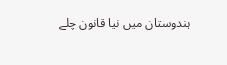ہندوستان میں نیا قانون چلے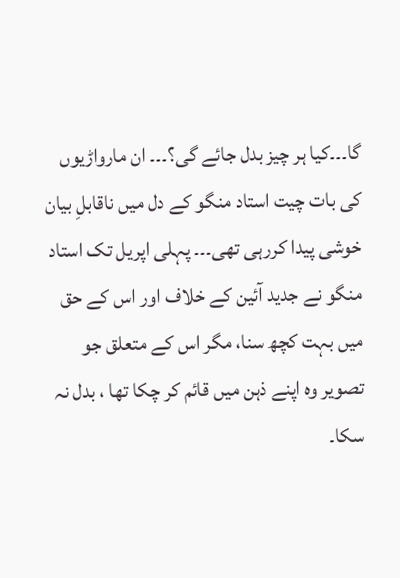گا۔۔۔کیا ہر چیز بدل جائے گی؟۔۔۔ ان مارواڑیوں کی بات چیت استاد منگو کے دل میں ناقابلِ بیان خوشی پیدا کررہی تھی۔۔۔ پہلی اپریل تک استاد منگو نے جدید آئین کے خلاف اور اس کے حق میں بہت کچھ سنا، مگر اس کے متعلق جو تصویر وہ اپنے ذہن میں قائم کر چکا تھا ، بدل نہ سکا۔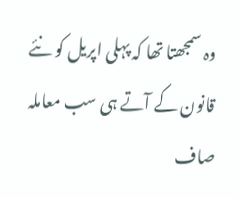وہ سمجھتا تھا کہ پہلی اپریل کو نئے قانون کے آتے ہی سب معاملہ صاف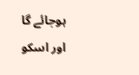ہوجائے گا اور اسکو